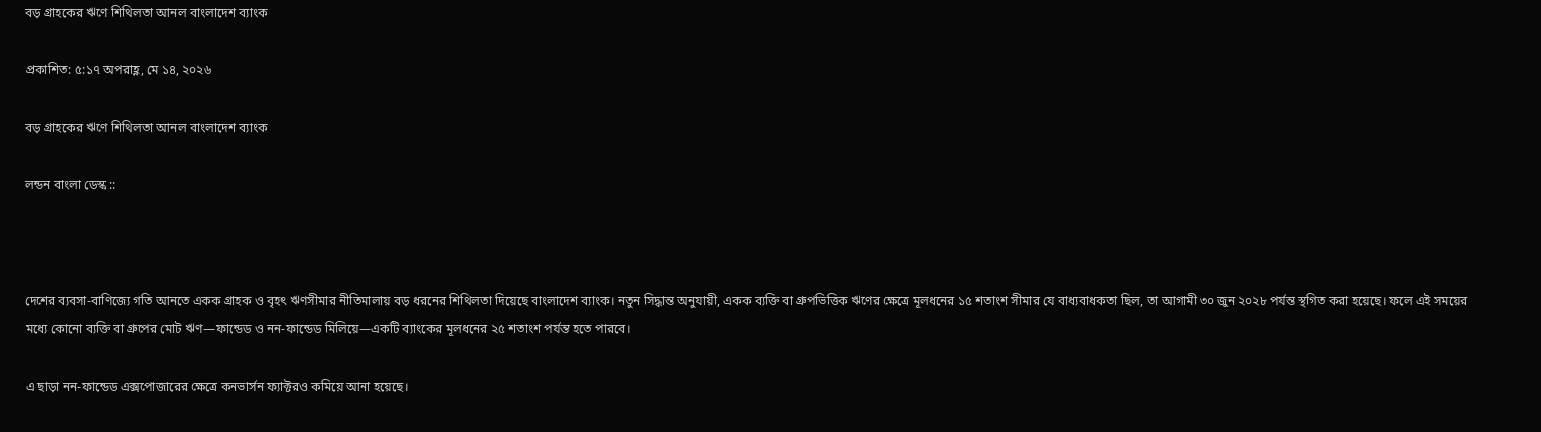বড় গ্রাহকের ঋণে শিথিলতা আনল বাংলাদেশ ব্যাংক

প্রকাশিত: ৫:১৭ অপরাহ্ণ, মে ১৪, ২০২৬

বড় গ্রাহকের ঋণে শিথিলতা আনল বাংলাদেশ ব্যাংক

লন্ডন বাংলা ডেস্ক ::



দেশের ব্যবসা-বাণিজ্যে গতি আনতে একক গ্রাহক ও বৃহৎ ঋণসীমার নীতিমালায় বড় ধরনের শিথিলতা দিয়েছে বাংলাদেশ ব্যাংক। নতুন সিদ্ধান্ত অনুযায়ী, একক ব্যক্তি বা গ্রুপভিত্তিক ঋণের ক্ষেত্রে মূলধনের ১৫ শতাংশ সীমার যে বাধ্যবাধকতা ছিল, তা আগামী ৩০ জুন ২০২৮ পর্যন্ত স্থগিত করা হয়েছে। ফলে এই সময়ের মধ্যে কোনো ব্যক্তি বা গ্রুপের মোট ঋণ—ফান্ডেড ও নন-ফান্ডেড মিলিয়ে—একটি ব্যাংকের মূলধনের ২৫ শতাংশ পর্যন্ত হতে পারবে।

এ ছাড়া নন-ফান্ডেড এক্সপোজারের ক্ষেত্রে কনভার্সন ফ্যাক্টরও কমিয়ে আনা হয়েছে।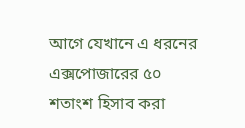আগে যেখানে এ ধরনের এক্সপোজারের ৫০ শতাংশ হিসাব করা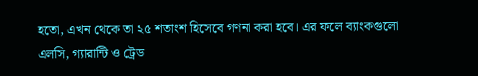হতো, এখন থেকে তা ২৫ শতাংশ হিসেবে গণনা করা হবে। এর ফলে ব্যাংকগুলো এলসি, গ্যারান্টি ও ট্রেড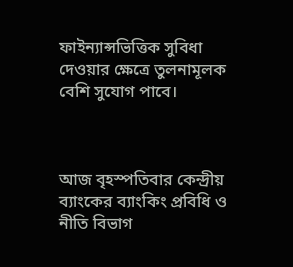ফাইন্যান্সভিত্তিক সুবিধা দেওয়ার ক্ষেত্রে তুলনামূলক বেশি সুযোগ পাবে।



আজ বৃহস্পতিবার কেন্দ্রীয় ব্যাংকের ব্যাংকিং প্রবিধি ও নীতি বিভাগ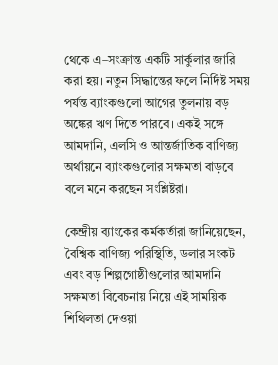থেকে এ–সংক্রান্ত একটি সার্কুলার জারি করা হয়। নতুন সিদ্ধান্তের ফলে নির্দিষ্ট সময় পর্যন্ত ব্যাংকগুলো আগের তুলনায় বড় অঙ্কের ঋণ দিতে পারবে। একই সঙ্গে আমদানি, এলসি ও আন্তর্জাতিক বাণিজ্য অর্থায়নে ব্যাংকগুলোর সক্ষমতা বাড়বে বলে মনে করছেন সংশ্লিষ্টরা।

কেন্দ্রীয় ব্যাংকের কর্মকর্তারা জানিয়েছেন, বৈশ্বিক বাণিজ্য পরিস্থিতি, ডলার সংকট এবং বড় শিল্পগোষ্ঠীগুলোর আমদানি সক্ষমতা বিবেচনায় নিয়ে এই সাময়িক শিথিলতা দেওয়া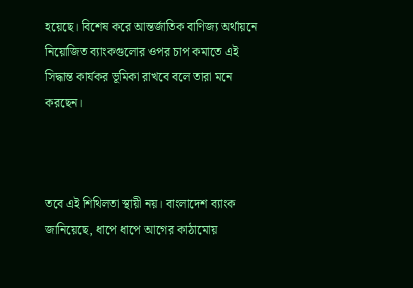হয়েছে। বিশেষ করে আন্তর্জাতিক বাণিজ্য অর্থায়নে নিয়োজিত ব্যাংকগুলোর ওপর চাপ কমাতে এই সিদ্ধান্ত কার্যকর ভূমিকা রাখবে বলে তারা মনে করছেন।



তবে এই শিথিলতা স্থায়ী নয়। বাংলাদেশ ব্যাংক জানিয়েছে, ধাপে ধাপে আগের কাঠামোয়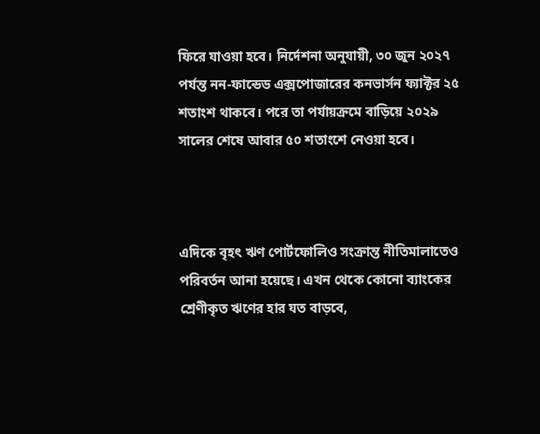ফিরে যাওয়া হবে। নির্দেশনা অনুযায়ী, ৩০ জুন ২০২৭ পর্যন্ত নন-ফান্ডেড এক্সপোজারের কনভার্সন ফ্যাক্টর ২৫ শতাংশ থাকবে। পরে তা পর্যায়ক্রমে বাড়িয়ে ২০২৯ সালের শেষে আবার ৫০ শতাংশে নেওয়া হবে।



এদিকে বৃহৎ ঋণ পোর্টফোলিও সংক্রান্ত নীতিমালাতেও পরিবর্তন আনা হয়েছে। এখন থেকে কোনো ব্যাংকের শ্রেণীকৃত ঋণের হার যত বাড়বে,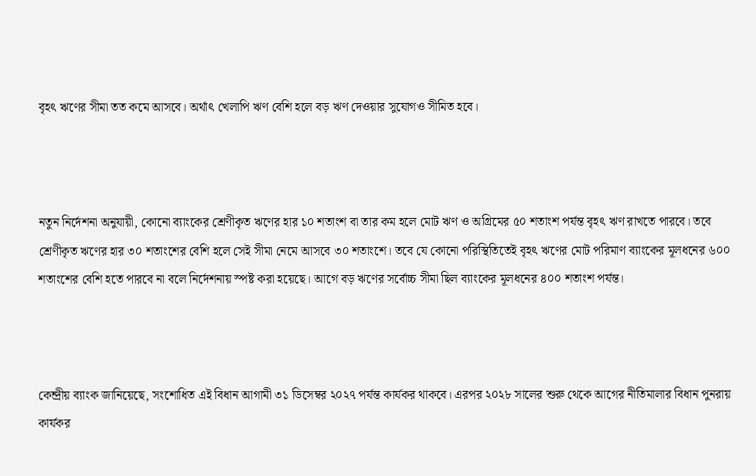বৃহৎ ঋণের সীমা তত কমে আসবে। অর্থাৎ খেলাপি ঋণ বেশি হলে বড় ঋণ দেওয়ার সুযোগও সীমিত হবে।



নতুন নির্দেশনা অনুযায়ী, কোনো ব্যাংকের শ্রেণীকৃত ঋণের হার ১০ শতাংশ বা তার কম হলে মোট ঋণ ও অগ্রিমের ৫০ শতাংশ পর্যন্ত বৃহৎ ঋণ রাখতে পারবে। তবে শ্রেণীকৃত ঋণের হার ৩০ শতাংশের বেশি হলে সেই সীমা নেমে আসবে ৩০ শতাংশে। তবে যে কোনো পরিস্থিতিতেই বৃহৎ ঋণের মোট পরিমাণ ব্যাংকের মূলধনের ৬০০ শতাংশের বেশি হতে পারবে না বলে নির্দেশনায় স্পষ্ট করা হয়েছে। আগে বড় ঋণের সর্বোচ্চ সীমা ছিল ব্যাংকের মূলধনের ৪০০ শতাংশ পর্যন্ত।



কেন্দ্রীয় ব্যাংক জানিয়েছে, সংশোধিত এই বিধান আগামী ৩১ ডিসেম্বর ২০২৭ পর্যন্ত কার্যকর থাকবে। এরপর ২০২৮ সালের শুরু থেকে আগের নীতিমালার বিধান পুনরায় কার্যকর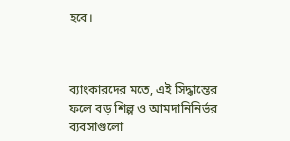হবে।



ব্যাংকারদের মতে, এই সিদ্ধান্তের ফলে বড় শিল্প ও আমদানিনির্ভর ব্যবসাগুলো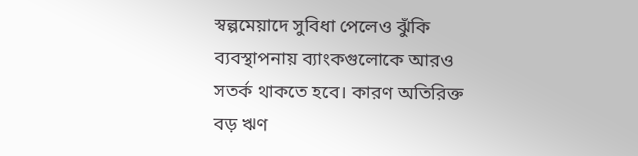স্বল্পমেয়াদে সুবিধা পেলেও ঝুঁকি ব্যবস্থাপনায় ব্যাংকগুলোকে আরও সতর্ক থাকতে হবে। কারণ অতিরিক্ত বড় ঋণ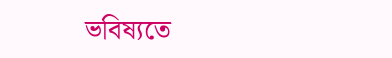ভবিষ্যতে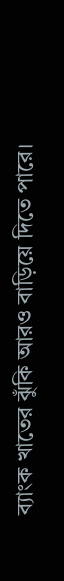ব্যাংক খাতের ঝুঁকি আরও বাড়িয়ে দিতে পারে।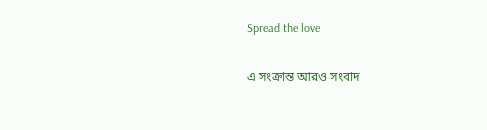Spread the love

এ সংক্রান্ত আরও সংবাদ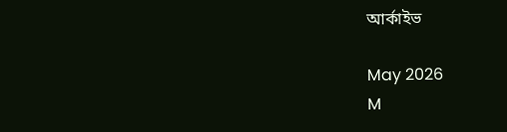আর্কাইভ

May 2026
M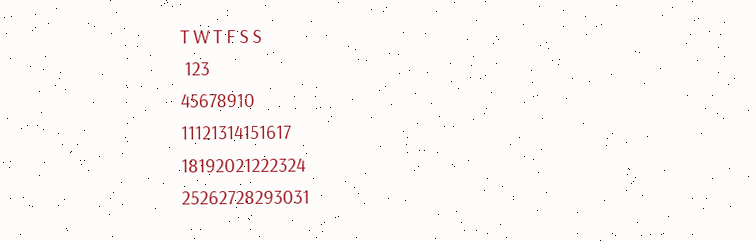T W T F S S
 123
45678910
11121314151617
18192021222324
25262728293031